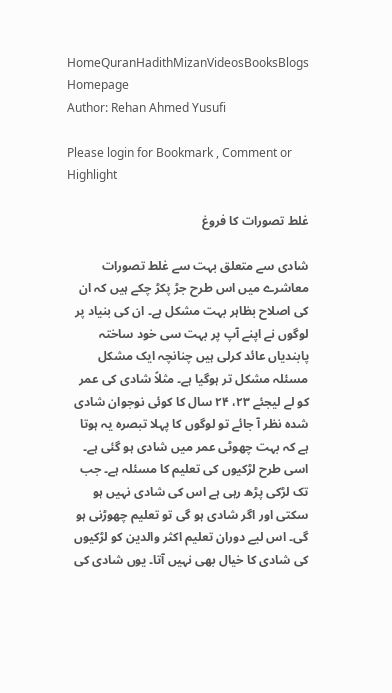HomeQuranHadithMizanVideosBooksBlogs
Homepage
Author: Rehan Ahmed Yusufi

Please login for Bookmark , Comment or Highlight

غلط تصورات کا فروغ

شادی سے متعلق بہت سے غلط تصورات معاشرے میں اس طرح جڑ پکڑ چکے ہیں کہ ان کی اصلاح بظاہر بہت مشکل ہے۔ ان کی بنیاد پر لوگوں نے اپنے آپ پر بہت سی خود ساختہ پابندیاں عائد کرلی ہیں چنانچہ ایک مشکل مسئلہ مشکل تر ہوگیا ہے۔ مثلاً شادی کی عمر کو لے لیجئے ۲۳، ۲۴ سال کا کوئی نوجوان شادی شدہ نظر آ جائے تو لوگوں کا پہلا تبصرہ یہ ہوتا ہے کہ بہت چھوٹی عمر میں شادی ہو گئی ہے۔ اسی طرح لڑکیوں کی تعلیم کا مسئلہ ہے۔ جب تک لڑکی پڑھ رہی ہے اس کی شادی نہیں ہو سکتی اور اگر شادی ہو گی تو تعلیم چھوڑنی ہو گی۔ اس لیے دوران تعلیم اکثر والدین کو لڑکیوں کی شادی کا خیال بھی نہیں آتا۔ یوں شادی کی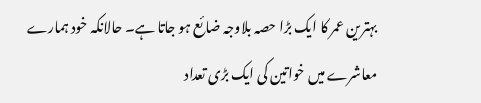بہترین عمر کا ایک بڑا حصہ بلاوجہ ضائع ہو جاتا ہے۔ حالانکہ خود ہمارے معاشرے میں خواتین کی ایک بڑی تعداد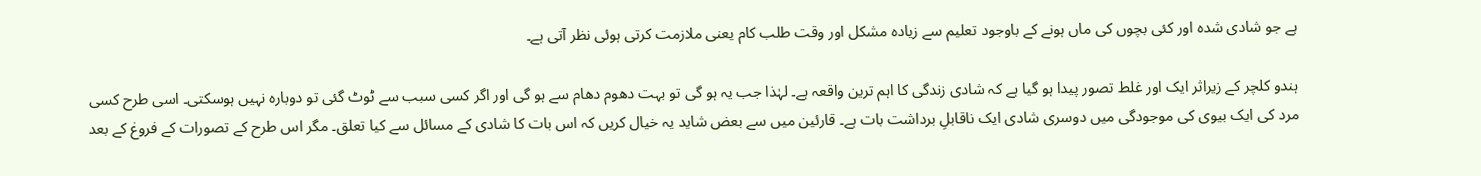ہے جو شادی شدہ اور کئی بچوں کی ماں ہونے کے باوجود تعلیم سے زیادہ مشکل اور وقت طلب کام یعنی ملازمت کرتی ہوئی نظر آتی ہے۔

ہندو کلچر کے زیراثر ایک اور غلط تصور پیدا ہو گیا ہے کہ شادی زندگی کا اہم ترین واقعہ ہے۔ لہٰذا جب یہ ہو گی تو بہت دھوم دھام سے ہو گی اور اگر کسی سبب سے ٹوٹ گئی تو دوبارہ نہیں ہوسکتی۔ اسی طرح کسی مرد کی ایک بیوی کی موجودگی میں دوسری شادی ایک ناقابلِ برداشت بات ہے۔ قارئین میں سے بعض شاید یہ خیال کریں کہ اس بات کا شادی کے مسائل سے کیا تعلق۔ مگر اس طرح کے تصورات کے فروغ کے بعد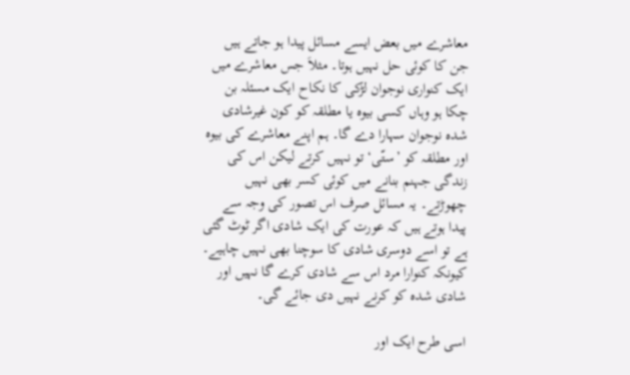معاشرے میں بعض ایسے مسائل پیدا ہو جاتے ہیں جن کا کوئی حل نہیں ہوتا۔ مثلاَ جس معاشرے میں ایک کنواری نوجوان لڑکی کا نکاح ایک مسئلہ بن چکا ہو وہاں کسی بیوہ یا مطلقہ کو کون غیرشادی شدہ نوجوان سہارا دے گا۔ ہم اپنے معاشرے کی بیوہ اور مطلقہ کو ’ستّی‘ تو نہیں کرتے لیکن اس کی زندگی جہنم بنانے میں کوئی کسر بھی نہیں چھوڑتے۔ یہ مسائل صرف اس تصور کی وجہ سے پیدا ہوتے ہیں کہ عورت کی ایک شادی اگر ٹوٹ گئی ہے تو اسے دوسری شادی کا سوچنا بھی نہیں چاہیے۔ کیونکہ کنوارا مرد اس سے شادی کرے گا نہیں اور شادی شدہ کو کرنے نہیں دی جائے گی۔

اسی طرح ایک اور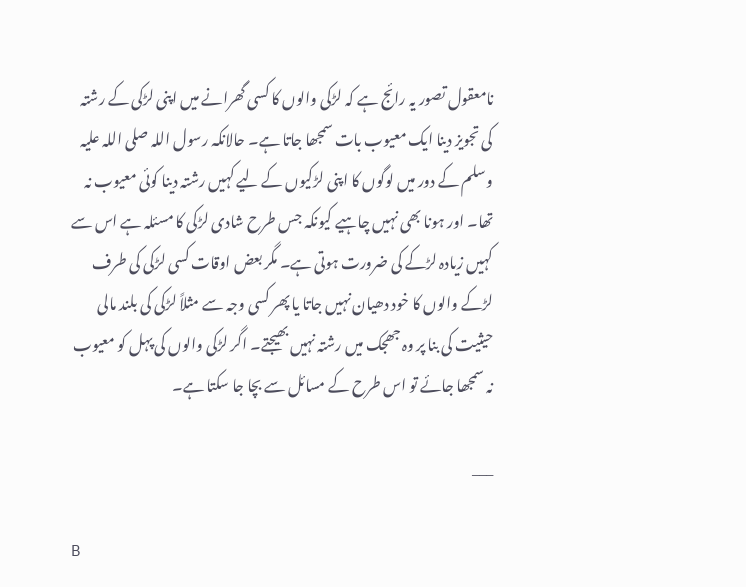نامعقول تصور یہ رائج ہے کہ لڑکی والوں کا کسی گھرانے میں اپنی لڑکی کے رشتہ کی تجویز دینا ایک معیوب بات سمجھا جاتا ہے۔ حالانکہ رسول اللہ صلی اللہ علیہ وسلم کے دور میں لوگوں کا اپنی لڑکیوں کے لیے کہیں رشتہ دینا کوئی معیوب نہ تھا۔ اور ہونا بھی نہیں چاہیے کیونکہ جس طرح شادی لڑکی کا مسئلہ ہے اس سے کہیں زیادہ لڑکے کی ضرورت ہوتی ہے۔ مگر بعض اوقات کسی لڑکی کی طرف لڑکے والوں کا خود دھیان نہیں جاتا یا پھر کسی وجہ سے مثلاً لڑکی کی بلند مالی حیثیت کی بنا پر وہ جھجک میں رشتہ نہیں بھیجتے۔ اگر لڑکی والوں کی پہل کو معیوب نہ سمجھا جائے تو اس طرح کے مسائل سے بچا جا سکتا ہے۔

___

B